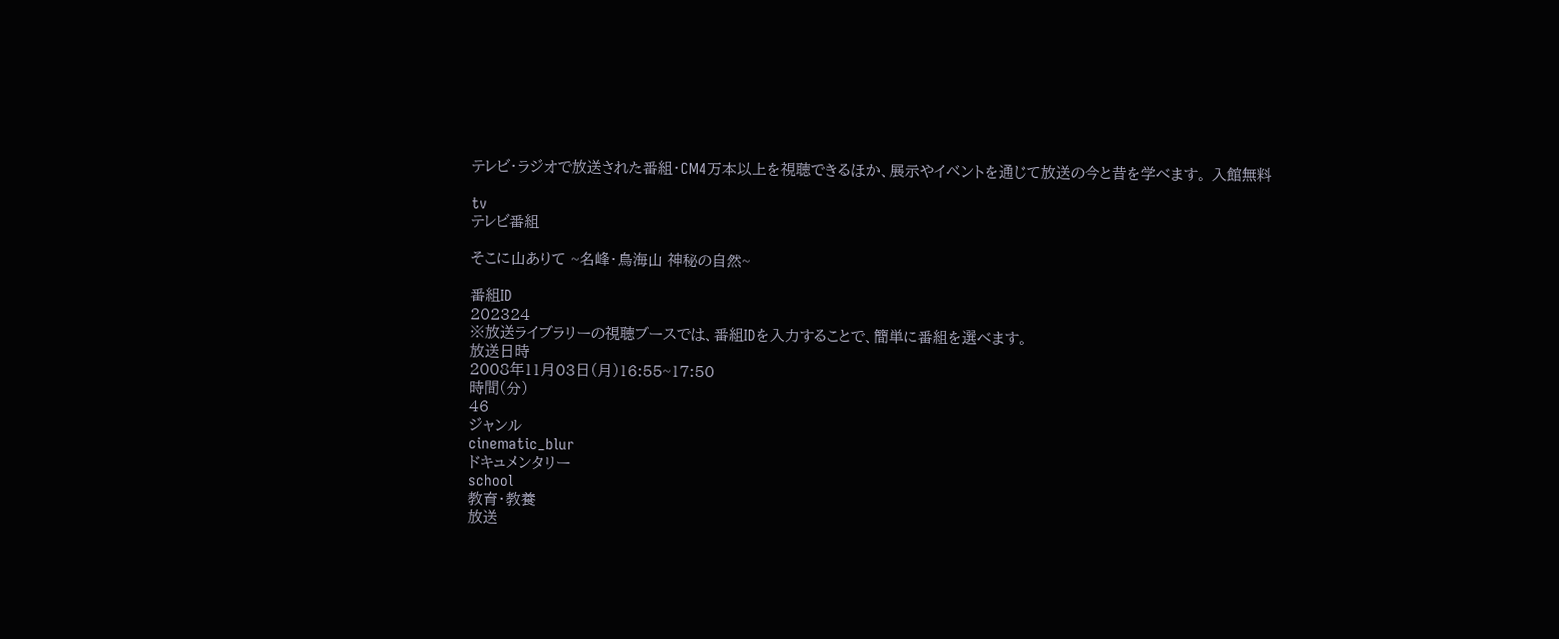テレビ・ラジオで放送された番組・CM4万本以上を視聴できるほか、展示やイベントを通じて放送の今と昔を学べます。 入館無料

tv
テレビ番組

そこに山ありて ~名峰・鳥海山 神秘の自然~

番組ID
202324
※放送ライブラリーの視聴ブースでは、番組IDを入力することで、簡単に番組を選べます。
放送日時
2008年11月03日(月)16:55~17:50
時間(分)
46
ジャンル
cinematic_blur
ドキュメンタリー
school
教育・教養
放送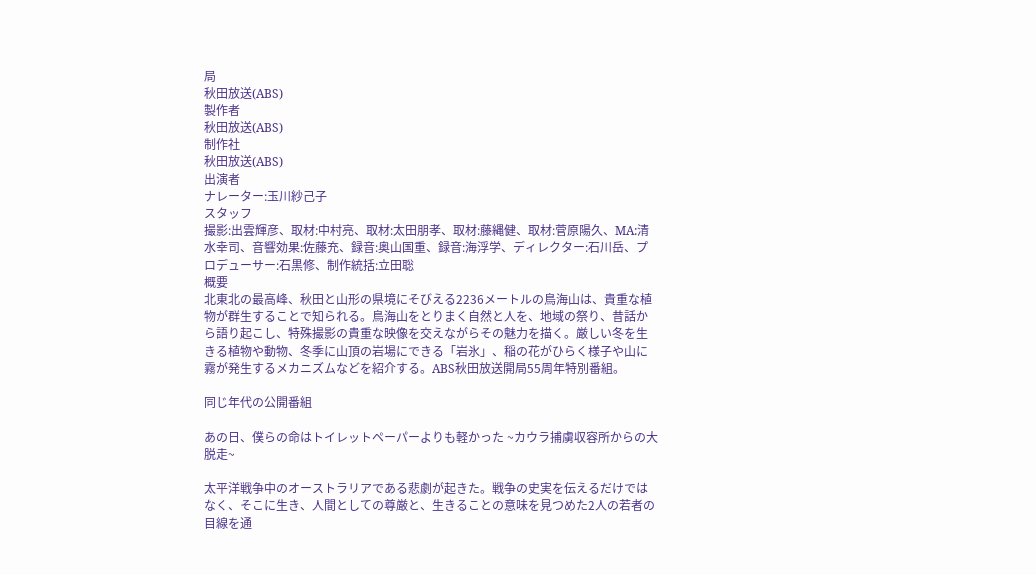局
秋田放送(ABS)
製作者
秋田放送(ABS)
制作社
秋田放送(ABS)
出演者
ナレーター:玉川紗己子
スタッフ
撮影:出雲輝彦、取材:中村亮、取材:太田朋孝、取材:藤縄健、取材:菅原陽久、MA:清水幸司、音響効果:佐藤充、録音:奥山国重、録音:海浮学、ディレクター:石川岳、プロデューサー:石黒修、制作統括:立田聡
概要
北東北の最高峰、秋田と山形の県境にそびえる2236メートルの鳥海山は、貴重な植物が群生することで知られる。鳥海山をとりまく自然と人を、地域の祭り、昔話から語り起こし、特殊撮影の貴重な映像を交えながらその魅力を描く。厳しい冬を生きる植物や動物、冬季に山頂の岩場にできる「岩氷」、稲の花がひらく様子や山に霧が発生するメカニズムなどを紹介する。ABS秋田放送開局55周年特別番組。

同じ年代の公開番組

あの日、僕らの命はトイレットペーパーよりも軽かった ~カウラ捕虜収容所からの大脱走~

太平洋戦争中のオーストラリアである悲劇が起きた。戦争の史実を伝えるだけではなく、そこに生き、人間としての尊厳と、生きることの意味を見つめた2人の若者の目線を通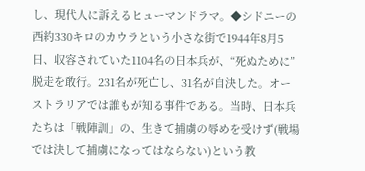し、現代人に訴えるヒューマンドラマ。◆シドニーの西約330キロのカウラという小さな街で1944年8月5日、収容されていた1104名の日本兵が、“死ぬために”脱走を敢行。231名が死亡し、31名が自決した。オーストラリアでは誰もが知る事件である。当時、日本兵たちは「戦陣訓」の、生きて捕虜の辱めを受けず(戦場では決して捕虜になってはならない)という教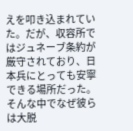えを叩き込まれていた。だが、収容所ではジュネーブ条約が厳守されており、日本兵にとっても安寧できる場所だった。そんな中でなぜ彼らは大脱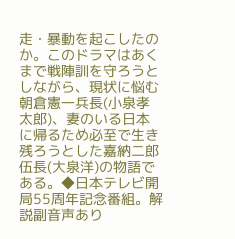走・暴動を起こしたのか。このドラマはあくまで戦陣訓を守ろうとしながら、現状に悩む朝倉憲一兵長(小泉孝太郎)、妻のいる日本に帰るため必至で生き残ろうとした嘉納二郎伍長(大泉洋)の物語である。◆日本テレビ開局55周年記念番組。解説副音声あり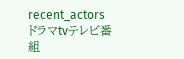recent_actorsドラマtvテレビ番組